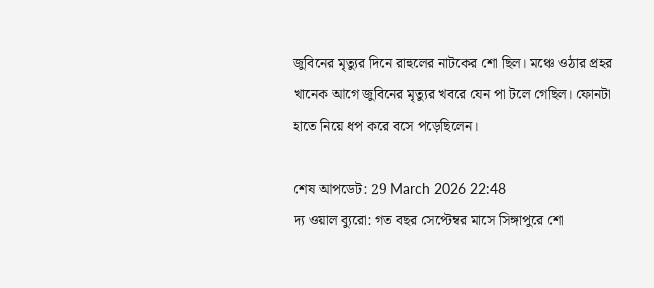জুবিনের মৃত্যুর দিনে রাহুলের নাটকের শো ছিল। মঞ্চে ওঠার প্রহর খানেক আগে জুবিনের মৃত্যুর খবরে যেন পা টলে গেছিল। ফোনটা হাতে নিয়ে ধপ করে বসে পড়েছিলেন।

শেষ আপডেট: 29 March 2026 22:48
দ্য ওয়াল ব্যুরো: গত বছর সেপ্টেম্বর মাসে সিঙ্গাপুরে শো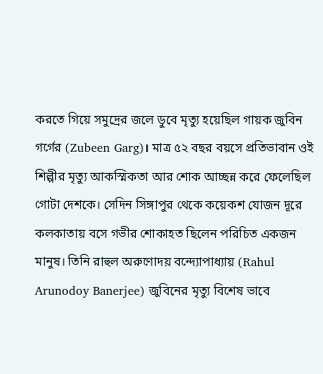করতে গিয়ে সমুদ্রের জলে ডুবে মৃত্যু হয়েছিল গায়ক জুবিন গর্গের (Zubeen Garg)। মাত্র ৫২ বছর বয়সে প্রতিভাবান ওই শিল্পীর মৃত্যু আকস্মিকতা আর শোক আচ্ছন্ন করে ফেলেছিল গোটা দেশকে। সেদিন সিঙ্গাপুর থেকে কয়েকশ যোজন দূরে কলকাতায় বসে গভীর শোকাহত ছিলেন পরিচিত একজন মানুষ। তিনি রাহুল অরুণোদয় বন্দ্যোপাধ্যায় (Rahul Arunodoy Banerjee) জুবিনের মৃত্যু বিশেষ ভাবে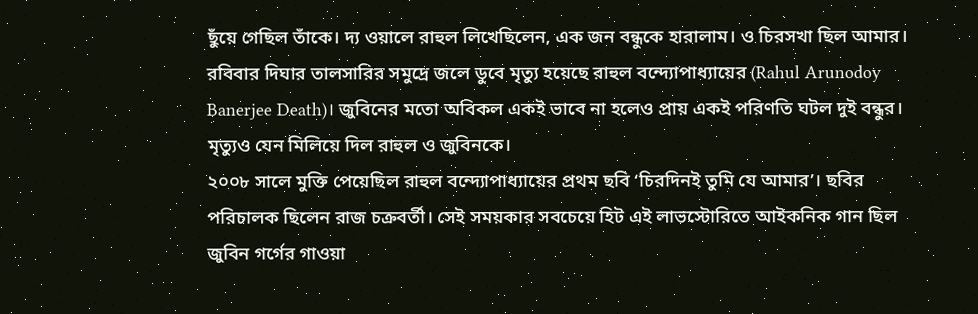ছুঁয়ে গেছিল তাঁকে। দ্য ওয়ালে রাহুল লিখেছিলেন, এক জন বন্ধুকে হারালাম। ও চিরসখা ছিল আমার।
রবিবার দিঘার তালসারির সমুদ্রে জলে ডুবে মৃত্যু হয়েছে রাহুল বন্দ্যোপাধ্যায়ের (Rahul Arunodoy Banerjee Death)। জুবিনের মতো অবিকল একই ভাবে না হলেও প্রায় একই পরিণতি ঘটল দুই বন্ধুর। মৃত্যুও যেন মিলিয়ে দিল রাহুল ও জুবিনকে।
২০০৮ সালে মুক্তি পেয়েছিল রাহুল বন্দ্যোপাধ্যায়ের প্রথম ছবি ‘চিরদিনই তুমি যে আমার’। ছবির পরিচালক ছিলেন রাজ চক্রবর্তী। সেই সময়কার সবচেয়ে হিট এই লাভস্টোরিতে আইকনিক গান ছিল জুবিন গর্গের গাওয়া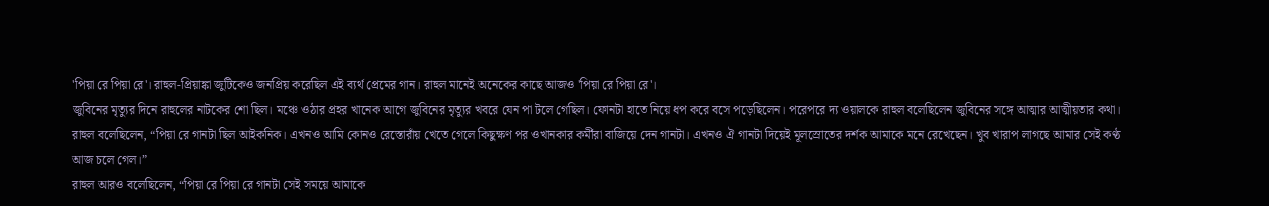'পিয়া রে পিয়া রে'। রাহুল-প্রিয়াঙ্কা জুটিকেও জনপ্রিয় করেছিল এই ব্যর্থ প্রেমের গান। রাহুল মানেই অনেকের কাছে আজও 'পিয়া রে পিয়া রে'।
জুবিনের মৃত্যুর দিনে রাহুলের নাটকের শো ছিল। মঞ্চে ওঠার প্রহর খানেক আগে জুবিনের মৃত্যুর খবরে যেন পা টলে গেছিল। ফোনটা হাতে নিয়ে ধপ করে বসে পড়েছিলেন। পরেপরে দ্য ওয়ালকে রাহুল বলেছিলেন জুবিনের সঙ্গে আত্মার আত্মীয়তার কথা।
রাহুল বলেছিলেন, “পিয়া রে গানটা ছিল আইকনিক। এখনও আমি কোনও রেস্তোরাঁয় খেতে গেলে কিছুক্ষণ পর ওখানকার কর্মীরা বাজিয়ে দেন গানটা। এখনও ঐ গানটা দিয়েই মূলস্রোতের দর্শক আমাকে মনে রেখেছেন। খুব খারাপ লাগছে আমার সেই কণ্ঠ আজ চলে গেল।”
রাহুল আরও বলেছিলেন, “পিয়া রে পিয়া রে গানটা সেই সময়ে আমাকে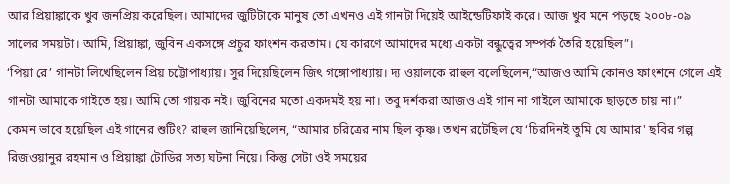আর প্রিয়াঙ্কাকে খুব জনপ্রিয় করেছিল। আমাদের জুটিটাকে মানুষ তো এখনও এই গানটা দিয়েই আইন্ডেটিফাই করে। আজ খুব মনে পড়ছে ২০০৮-০৯ সালের সময়টা। আমি, প্রিয়াঙ্কা, জুবিন একসঙ্গে প্রচুর ফাংশন করতাম। যে কারণে আমাদের মধ্যে একটা বন্ধুত্বের সম্পর্ক তৈরি হয়েছিল”।
‘পিয়া রে’ গানটা লিখেছিলেন প্রিয় চট্টোপাধ্যায়। সুর দিয়েছিলেন জিৎ গঙ্গোপাধ্যায়। দ্য ওয়ালকে রাহুল বলেছিলেন,“আজও আমি কোনও ফাংশনে গেলে এই গানটা আমাকে গাইতে হয়। আমি তো গায়ক নই। জুবিনের মতো একদমই হয় না। তবু দর্শকরা আজও এই গান না গাইলে আমাকে ছাড়তে চায় না।”
কেমন ভাবে হয়েছিল এই গানের শুটিং? রাহুল জানিয়েছিলেন, “আমার চরিত্রের নাম ছিল কৃষ্ণ। তখন রটেছিল যে ‘চিরদিনই তুমি যে আমার' ছবির গল্প রিজওয়ানুর রহমান ও প্রিয়াঙ্কা টোডির সত্য ঘটনা নিয়ে। কিন্তু সেটা ওই সময়ের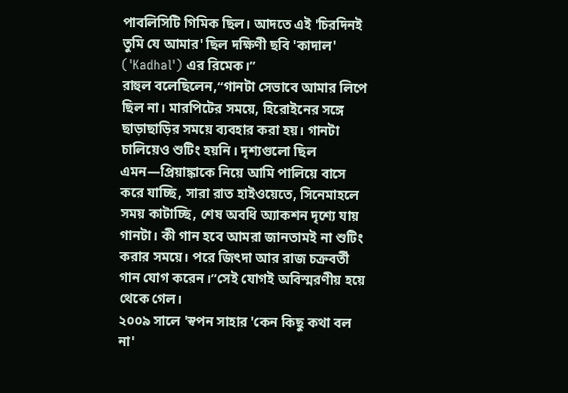পাবলিসিটি গিমিক ছিল। আদতে এই 'চিরদিনই তুমি যে আমার' ছিল দক্ষিণী ছবি 'কাদাল' ('Kadhal') এর রিমেক।”
রাহুল বলেছিলেন,“গানটা সেভাবে আমার লিপে ছিল না। মারপিটের সময়ে, হিরোইনের সঙ্গে ছাড়াছাড়ির সময়ে ব্যবহার করা হয়। গানটা চালিয়েও শুটিং হয়নি। দৃশ্যগুলো ছিল এমন—প্রিয়াঙ্কাকে নিয়ে আমি পালিয়ে বাসে করে যাচ্ছি, সারা রাত হাইওয়েতে, সিনেমাহলে সময় কাটাচ্ছি, শেষ অবধি অ্যাকশন দৃশ্যে যায় গানটা। কী গান হবে আমরা জানতামই না শুটিং করার সময়ে। পরে জিৎদা আর রাজ চক্রবর্তী গান যোগ করেন।”সেই যোগই অবিস্মরণীয় হয়ে থেকে গেল।
২০০৯ সালে 'স্বপন সাহার 'কেন কিছু কথা বল না'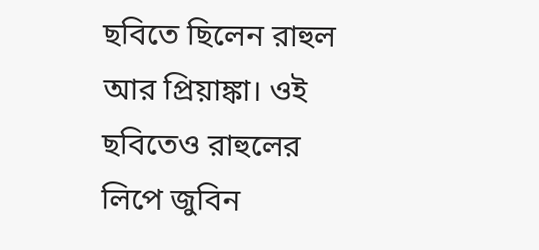ছবিতে ছিলেন রাহুল আর প্রিয়াঙ্কা। ওই ছবিতেও রাহুলের লিপে জুবিন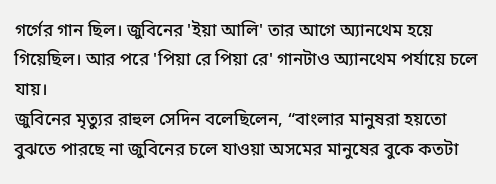গর্গের গান ছিল। জুবিনের 'ইয়া আলি' তার আগে অ্যানথেম হয়ে গিয়েছিল। আর পরে 'পিয়া রে পিয়া রে' গানটাও অ্যানথেম পর্যায়ে চলে যায়।
জুবিনের মৃত্যুর রাহুল সেদিন বলেছিলেন, “বাংলার মানুষরা হয়তো বুঝতে পারছে না জুবিনের চলে যাওয়া অসমের মানুষের বুকে কতটা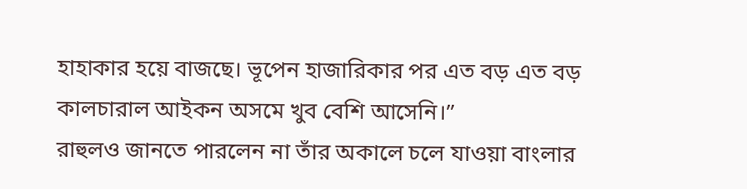হাহাকার হয়ে বাজছে। ভূপেন হাজারিকার পর এত বড় এত বড় কালচারাল আইকন অসমে খুব বেশি আসেনি।”
রাহুলও জানতে পারলেন না তাঁর অকালে চলে যাওয়া বাংলার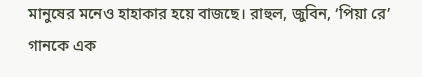মানুষের মনেও হাহাকার হয়ে বাজছে। রাহুল, জুবিন, ‘পিয়া রে’ গানকে এক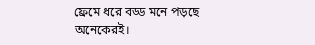ফ্রেমে ধরে বড্ড মনে পড়ছে অনেকেরই।